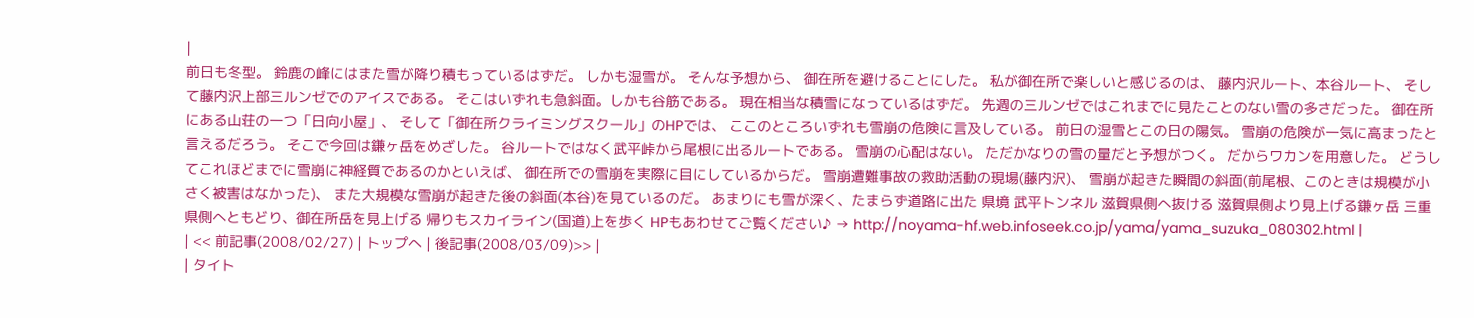|
前日も冬型。 鈴鹿の峰にはまた雪が降り積もっているはずだ。 しかも湿雪が。 そんな予想から、 御在所を避けることにした。 私が御在所で楽しいと感じるのは、 藤内沢ルート、本谷ルート、 そして藤内沢上部三ルンゼでのアイスである。 そこはいずれも急斜面。しかも谷筋である。 現在相当な積雪になっているはずだ。 先週の三ルンゼではこれまでに見たことのない雪の多さだった。 御在所にある山荘の一つ「日向小屋」、 そして「御在所クライミングスクール」のHPでは、 ここのところいずれも雪崩の危険に言及している。 前日の湿雪とこの日の陽気。 雪崩の危険が一気に高まったと言えるだろう。 そこで今回は鎌ヶ岳をめざした。 谷ルートではなく武平峠から尾根に出るルートである。 雪崩の心配はない。 ただかなりの雪の量だと予想がつく。 だからワカンを用意した。 どうしてこれほどまでに雪崩に神経質であるのかといえば、 御在所での雪崩を実際に目にしているからだ。 雪崩遭難事故の救助活動の現場(藤内沢)、 雪崩が起きた瞬間の斜面(前尾根、このときは規模が小さく被害はなかった)、 また大規模な雪崩が起きた後の斜面(本谷)を見ているのだ。 あまりにも雪が深く、たまらず道路に出た 県境 武平トンネル 滋賀県側へ抜ける 滋賀県側より見上げる鎌ヶ岳 三重県側へともどり、御在所岳を見上げる 帰りもスカイライン(国道)上を歩く HPもあわせてご覧ください♪ → http://noyama-hf.web.infoseek.co.jp/yama/yama_suzuka_080302.html |
| << 前記事(2008/02/27) | トップへ | 後記事(2008/03/09)>> |
| タイト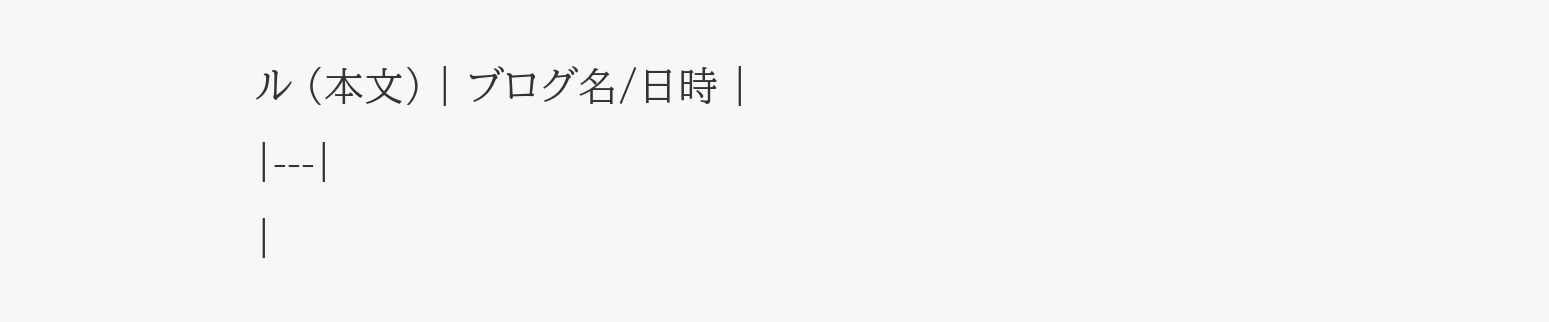ル (本文) | ブログ名/日時 |
|---|
|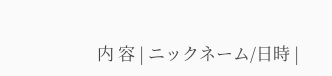内 容 | ニックネーム/日時 |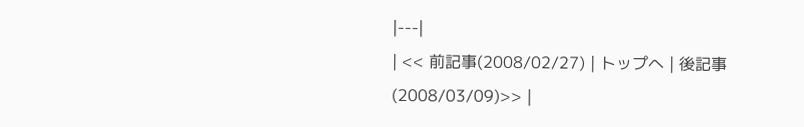|---|
| << 前記事(2008/02/27) | トップへ | 後記事(2008/03/09)>> |